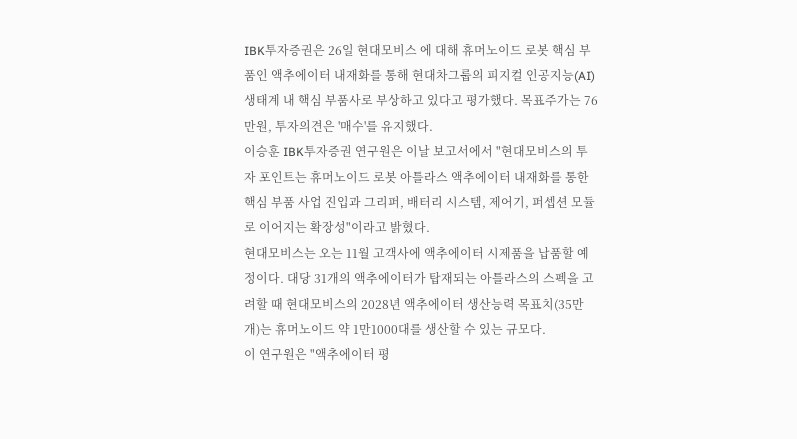IBK투자증권은 26일 현대모비스 에 대해 휴머노이드 로봇 핵심 부품인 액추에이터 내재화를 통해 현대차그룹의 피지컬 인공지능(AI) 생태계 내 핵심 부품사로 부상하고 있다고 평가했다. 목표주가는 76만원, 투자의견은 '매수'를 유지했다.
이승훈 IBK투자증권 연구원은 이날 보고서에서 "현대모비스의 투자 포인트는 휴머노이드 로봇 아틀라스 액추에이터 내재화를 통한 핵심 부품 사업 진입과 그리퍼, 배터리 시스템, 제어기, 퍼셉션 모듈로 이어지는 확장성"이라고 밝혔다.
현대모비스는 오는 11월 고객사에 액추에이터 시제품을 납품할 예정이다. 대당 31개의 액추에이터가 탑재되는 아틀라스의 스펙을 고려할 때 현대모비스의 2028년 액추에이터 생산능력 목표치(35만개)는 휴머노이드 약 1만1000대를 생산할 수 있는 규모다.
이 연구원은 "액추에이터 평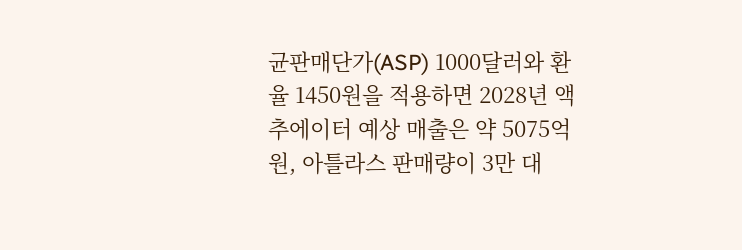균판매단가(ASP) 1000달러와 환율 1450원을 적용하면 2028년 액추에이터 예상 매출은 약 5075억원, 아틀라스 판매량이 3만 대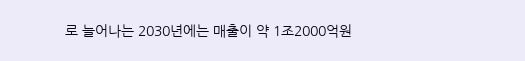로 늘어나는 2030년에는 매출이 약 1조2000억원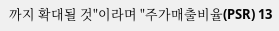까지 확대될 것"이라며 "주가매출비율(PSR) 13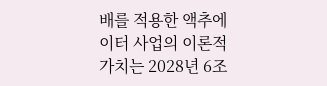배를 적용한 액추에이터 사업의 이론적 가치는 2028년 6조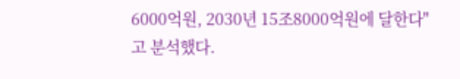6000억원, 2030년 15조8000억원에 달한다"고 분석했다.